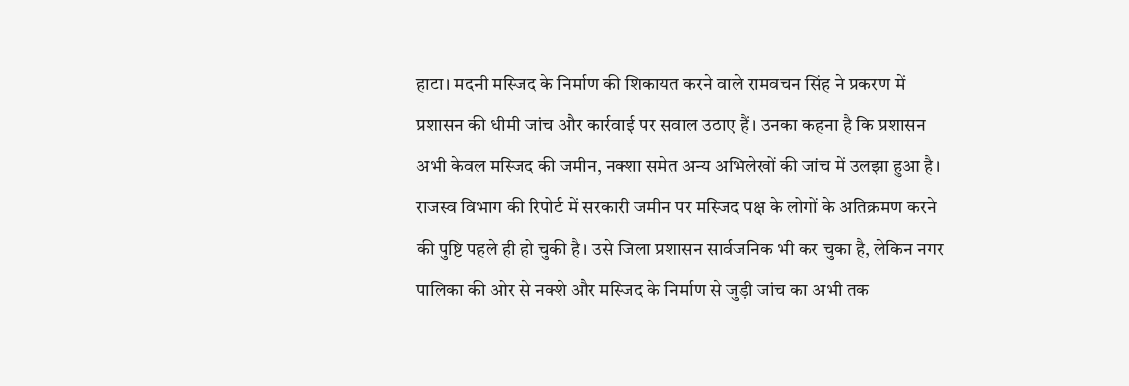हाटा। मदनी मस्जिद के निर्माण की शिकायत करने वाले रामवचन सिंह ने प्रकरण में प्रशासन की धीमी जांच और कार्रवाई पर सवाल उठाए हैं। उनका कहना है कि प्रशासन अभी केवल मस्जिद की जमीन, नक्शा समेत अन्य अभिलेखों की जांच में उलझा हुआ है। राजस्व विभाग की रिपोर्ट में सरकारी जमीन पर मस्जिद पक्ष के लोगों के अतिक्रमण करने की पुष्टि पहले ही हो चुकी है। उसे जिला प्रशासन सार्वजनिक भी कर चुका है, लेकिन नगर पालिका की ओर से नक्शे और मस्जिद के निर्माण से जुड़ी जांच का अभी तक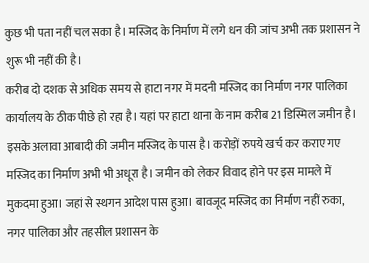कुछ भी पता नहीं चल सका है। मस्जिद के निर्माण में लगे धन की जांच अभी तक प्रशासन ने शुरू भी नहीं की है।
करीब दो दशक से अधिक समय से हाटा नगर में मदनी मस्जिद का निर्माण नगर पालिका कार्यालय के ठीक पीछे हो रहा है। यहां पर हाटा थाना के नाम करीब 21 डिस्मिल जमीन है। इसके अलावा आबादी की जमीन मस्जिद के पास है। करोड़ों रुपये खर्च कर कराए गए मस्जिद का निर्माण अभी भी अधूरा है। जमीन को लेकर विवाद होने पर इस मामले में मुकदमा हुआ। जहां से स्थगन आदेश पास हुआ। बावजूद मस्जिद का निर्माण नहीं रुका, नगर पालिका और तहसील प्रशासन के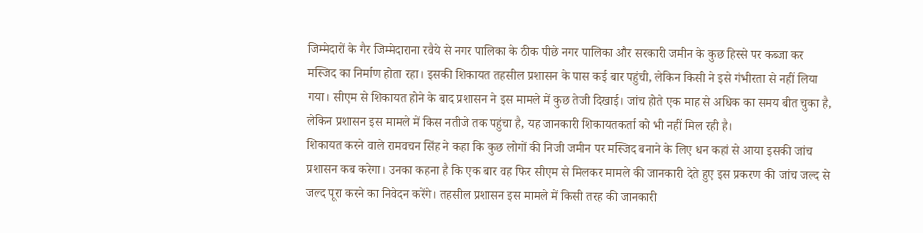जिम्मेदारों के गैर जिम्मेदाराना रवैये से नगर पालिका के ठीक पीछे नगर पालिका और सरकारी जमीन के कुछ हिस्से पर कब्जा कर मस्जिद का निर्माण होता रहा। इसकी शिकायत तहसील प्रशासन के पास कई बार पहुंची, लेकिन किसी ने इसे गंभीरता से नहीं लिया गया। सीएम से शिकायत होने के बाद प्रशासन ने इस मामले में कुछ तेजी दिखाई। जांच होते एक माह से अधिक का समय बीत चुका है, लेकिन प्रशासन इस मामले में किस नतीजे तक पहुंचा है, यह जानकारी शिकायतकर्ता को भी नहीं मिल रही है।
शिकायत करने वाले रामवचन सिंह ने कहा कि कुछ लोगों की निजी जमीन पर मस्जिद बनाने के लिए धन कहां से आया इसकी जांच प्रशासन कब करेगा। उनका कहना है कि एक बार वह फिर सीएम से मिलकर मामले की जानकारी देते हुए इस प्रकरण की जांच जल्द से जल्द पूरा करने का निवेदन करेंगे। तहसील प्रशासन इस मामले में किसी तरह की जानकारी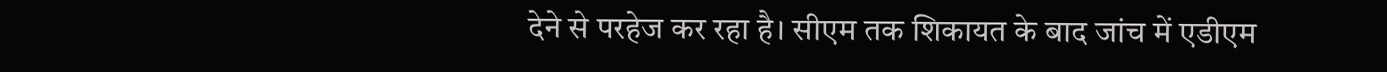देने से परहेज कर रहा है। सीएम तक शिकायत के बाद जांच में एडीएम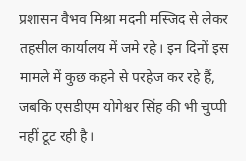प्रशासन वैभव मिश्रा मदनी मस्जिद से लेकर तहसील कार्यालय में जमे रहे। इन दिनों इस मामले में कुछ कहने से परहेज कर रहे हैं, जबकि एसडीएम योगेश्वर सिंह की भी चुप्पी नहीं टूट रही है।